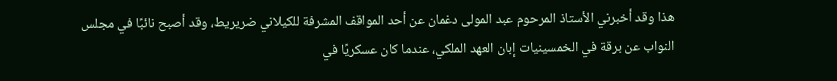هذا وقد أخبرني الأستاذ المرحوم عبد المولى دغمان عن أحد المواقف المشرفة للكيلاني ضريريط، وقد أصبح نائبًا في مجلس النواب عن برقة في الخمسينيات إبان العهد الملكي، عندما كان عسكريًا في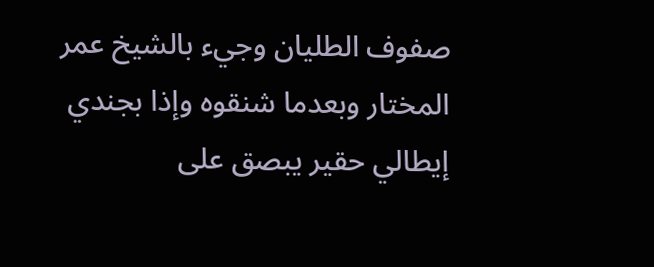صفوف الطليان وجيء بالشيخ عمر المختار وبعدما شنقوه وإذا بجندي إيطالي حقير يبصق على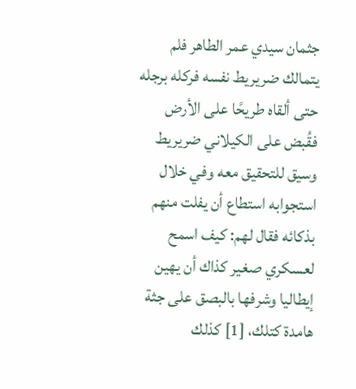جثمان سيدي عمر الطاهر فلم يتمالك ضريريط نفسه فركله برجله حتى ألقاه طريحًا على الأرض فقُبض على الكيلاني ضريريط وسيق للتحقيق معه وفي خلال استجوابه استطاع أن يفلت منهم بذكائه فقال لهم: كيف اسمح لعسكري صغير كذاك أن يهين إيطاليا وشرفها بالبصق على جثة هامدة كتلك، [1] كذلك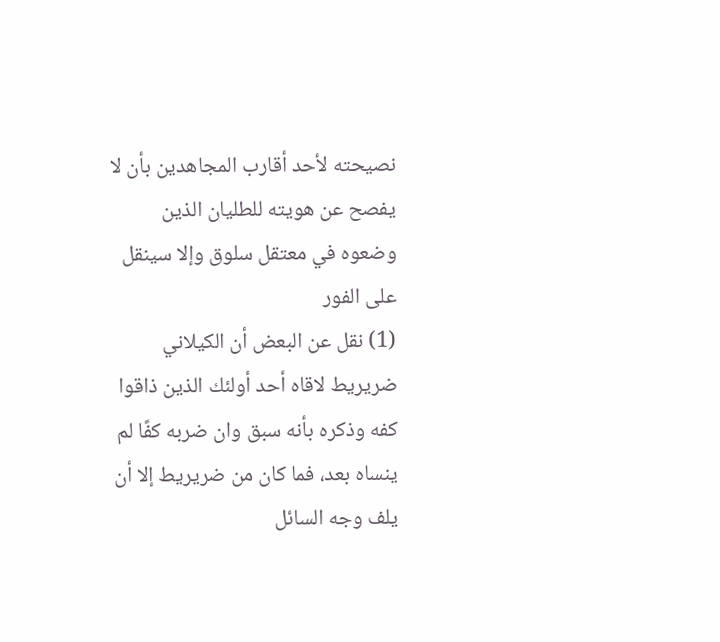نصيحته لأحد أقارب المجاهدين بأن لا يفصح عن هويته للطليان الذين وضعوه في معتقل سلوق وإلا سينقل على الفور
(1) نقل عن البعض أن الكيلاني ضريريط لاقاه أحد أولئك الذين ذاقوا كفه وذكره بأنه سبق وان ضربه كفًا لم ينساه بعد، فما كان من ضريريط إلا أن يلف وجه السائل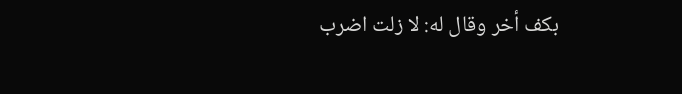بكف أخر وقال له: لا زلت اضرب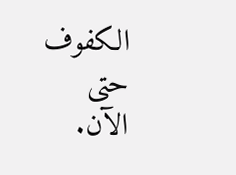الكفوف حتى الآن.